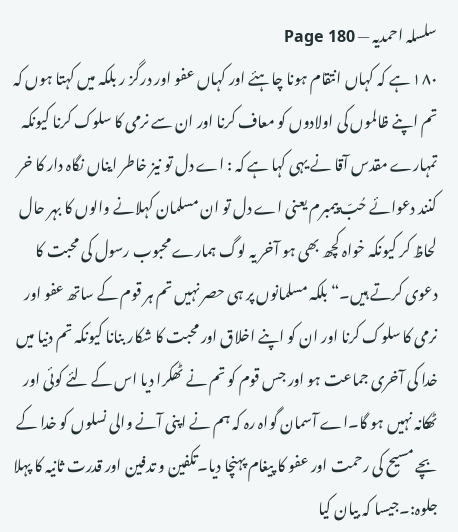سلسلہ احمدیہ — Page 180
۱۸۰ ہے کہ کہاں انتقام ہونا چاہئے اور کہاں عفو اور درگز ر بلکہ میں کہتا ہوں کہ تم اپنے ظالموں کی اولادوں کو معاف کرنا اور ان سے نرمی کا سلوک کرنا کیونکہ تمہارے مقدس آقا نے یہی کہا ہے کہ : اے دل تو نیز خاطر ایناں نگاہ دار کا خر کنند دعوائے حُبّ پیمبرم یعنی اے دل تو ان مسلمان کہلانے والوں کا بہر حال لحاظ کر کیونکہ خواہ کچھ بھی ہو آخر یہ لوگ ہمارے محبوب رسول کی محبت کا دعوی کرتے ہیں۔“ بلکہ مسلمانوں پر ہی حصر نہیں تم ہر قوم کے ساتھ عفو اور نرمی کا سلوک کرنا اور ان کو اپنے اخلاق اور محبت کا شکار بنانا کیونکہ تم دنیا میں خدا کی آخری جماعت ہو اور جس قوم کو تم نے ٹھکرا دیا اس کے لئے کوئی اور ٹھکانہ نہیں ہو گا۔اے آسمان گواہ رہ کہ ہم نے اپنی آنے والی نسلوں کو خدا کے بچے مسیح کی رحمت اور عفو کا پیغام پہنچا دیا۔تکفین و تدفین اور قدرت ثانیہ کا پہلا جلوہ:۔جیسا کہ بیان کیا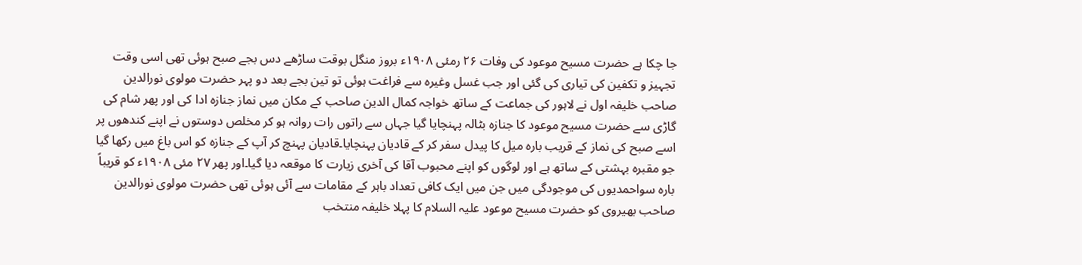جا چکا ہے حضرت مسیح موعود کی وفات ۲۶ رمئی ۱۹۰۸ء بروز منگل بوقت ساڑھے دس بجے صبح ہوئی تھی اسی وقت تجہیز و تکفین کی تیاری کی گئی اور جب غسل وغیرہ سے فراغت ہوئی تو تین بجے بعد دو پہر حضرت مولوی نورالدین صاحب خلیفہ اول نے لاہور کی جماعت کے ساتھ خواجہ کمال الدین صاحب کے مکان میں نماز جنازہ ادا کی اور پھر شام کی گاڑی سے حضرت مسیح موعود کا جنازہ بٹالہ پہنچایا گیا جہاں سے راتوں رات روانہ ہو کر مخلص دوستوں نے اپنے کندھوں پر اسے صبح کی نماز کے قریب بارہ میل کا پیدل سفر کر کے قادیان پہنچایا۔قادیان پہنچ کر آپ کے جنازہ کو اس باغ میں رکھا گیا جو مقبرہ بہشتی کے ساتھ ہے اور لوگوں کو اپنے محبوب آقا کی آخری زیارت کا موقعہ دیا گیا۔اور پھر ۲۷ مئی ۱۹۰۸ء کو قریباً بارہ سواحمدیوں کی موجودگی میں جن میں ایک کافی تعداد باہر کے مقامات سے آئی ہوئی تھی حضرت مولوی نورالدین صاحب بھیروی کو حضرت مسیح موعود علیہ السلام کا پہلا خلیفہ منتخب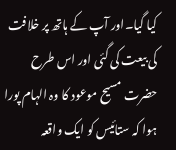کیا گیا۔اور آپ کے ہاتھ پر خلافت کی بیعت کی گئی اور اس طرح حضرت مسیح موعود کا وہ الہام پورا ہوا کہ ستائیس کو ایک واقعہ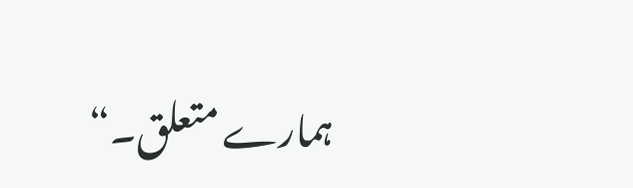ہمارے متعلق۔“